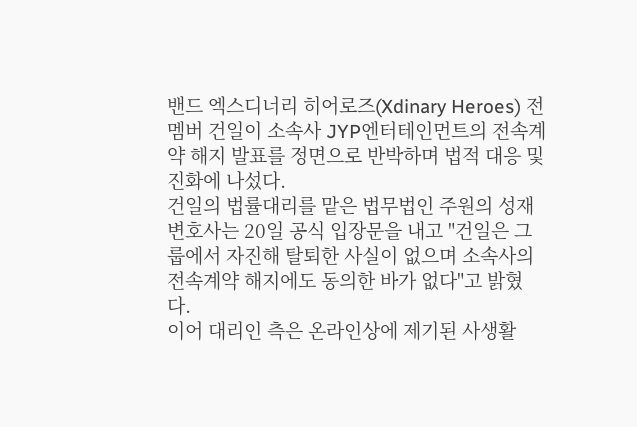밴드 엑스디너리 히어로즈(Xdinary Heroes) 전 멤버 건일이 소속사 JYP엔터테인먼트의 전속계약 해지 발표를 정면으로 반박하며 법적 대응 및 진화에 나섰다.
건일의 법률대리를 맡은 법무법인 주원의 성재 변호사는 20일 공식 입장문을 내고 "건일은 그룹에서 자진해 탈퇴한 사실이 없으며 소속사의 전속계약 해지에도 동의한 바가 없다"고 밝혔다.
이어 대리인 측은 온라인상에 제기된 사생활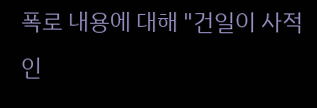폭로 내용에 대해 "건일이 사적인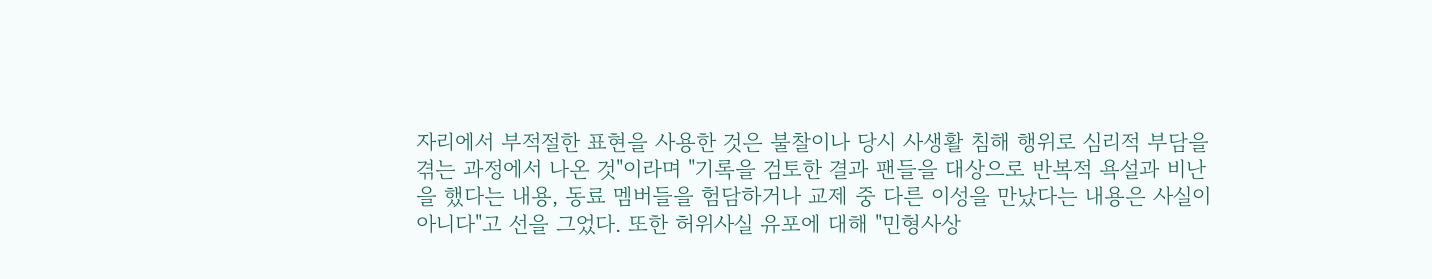자리에서 부적절한 표현을 사용한 것은 불찰이나 당시 사생활 침해 행위로 심리적 부담을 겪는 과정에서 나온 것"이라며 "기록을 검토한 결과 팬들을 대상으로 반복적 욕설과 비난을 했다는 내용, 동료 멤버들을 험담하거나 교제 중 다른 이성을 만났다는 내용은 사실이 아니다"고 선을 그었다. 또한 허위사실 유포에 대해 "민형사상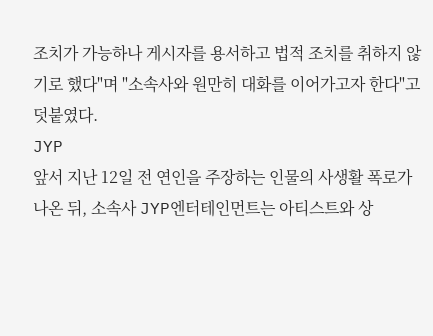조치가 가능하나 게시자를 용서하고 법적 조치를 취하지 않기로 했다"며 "소속사와 원만히 대화를 이어가고자 한다"고 덧붙였다.
JYP
앞서 지난 12일 전 연인을 주장하는 인물의 사생활 폭로가 나온 뒤, 소속사 JYP엔터테인먼트는 아티스트와 상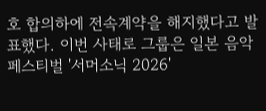호 합의하에 전속계약을 해지했다고 발표했다. 이번 사태로 그룹은 일본 음악 페스티벌 '서머소닉 2026'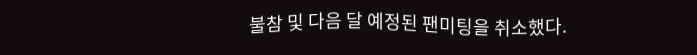불참 및 다음 달 예정된 팬미팅을 취소했다.